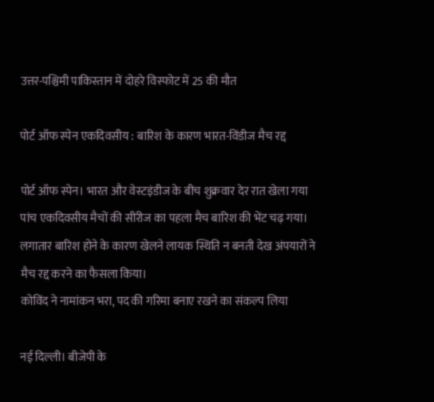उत्तर-पश्चिमी पाकिस्तान में दोहरे विस्फोट में 25 की मौत

पोर्ट ऑफ स्पेन एकदिवसीय : बारिश के कारण भारत-विंडीज मैच रद्द

पोर्ट ऑफ स्पेन। भारत और वेस्टइंडीज के बीच शुक्रवार देर रात खेला गया पांच एकदिवसीय मैचों की सीरीज का पहला मैच बारिश की भेंट चढ़ गया। लगातार बारिश होने के कारण खेलने लायक स्थिति न बनती देख अंपयारों ने मैच रद्द करने का फैसला किया।
कोविंद ने नामांकन भरा, पद की गरिमा बनाए रखने का संकल्प लिया

नई दिल्ली। बीजेपी के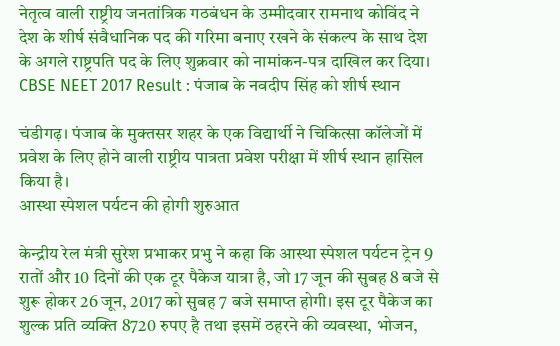नेतृत्व वाली राष्ट्रीय जनतांत्रिक गठबंधन के उम्मीदवार रामनाथ कोविंद ने देश के शीर्ष संवैधानिक पद की गरिमा बनाए रखने के संकल्प के साथ देश के अगले राष्ट्रपति पद के लिए शुक्रवार को नामांकन-पत्र दाखिल कर दिया।
CBSE NEET 2017 Result : पंजाब के नवदीप सिंह को शीर्ष स्थान

चंडीगढ़। पंजाब के मुक्तसर शहर के एक विद्यार्थी ने चिकित्सा कॉलेजों में प्रवेश के लिए होने वाली राष्ट्रीय पात्रता प्रवेश परीक्षा में शीर्ष स्थान हासिल किया है।
आस्था स्पेशल पर्यटन की होगी शुरुआत

केन्द्रीय रेल मंत्री सुरेश प्रभाकर प्रभु ने कहा कि आस्था स्पेशल पर्यटन ट्रेन 9 रातों और 10 दिनों की एक टूर पैकेज यात्रा है, जो 17 जून की सुबह 8 बजे से शुरू होकर 26 जून, 2017 को सुबह 7 बजे समाप्त होगी। इस टूर पैकेज का शुल्क प्रति व्यक्ति 8720 रुपए है तथा इसमें ठहरने की व्यवस्था, भोजन,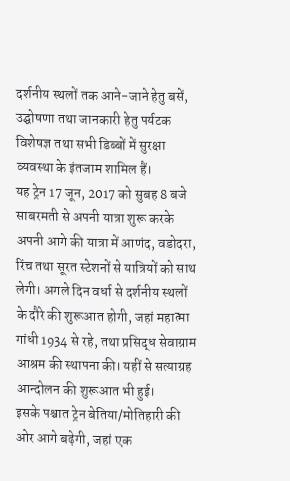दर्शनीय स्थलों तक आने-जाने हेतु बसें, उद्घोषणा तथा जानकारी हेतु पर्यटक विशेषज्ञ तथा सभी डिब्बों में सुरक्षा व्यवस्था के इंतजाम शामिल हैं।
यह ट्रेन 17 जून, 2017 को सुबह 8 बजे साबरमती से अपनी यात्रा शुरू करके अपनी आगे की यात्रा में आणंद, वडोदरा, रिंच तथा सूरत स्टेशनों से यात्रियों को साथ लेगी। अगले दिन वर्धा से दर्शनीय स्थलों के दौरे की शुरूआत होगी, जहां महात्मा गांधी 1934 से रहे, तथा प्रसिद्ध सेवाग्राम आश्रम की स्थापना की। यहीं से सत्याग्रह आन्दोलन की शुरूआत भी हुई।
इसके पश्चात ट्रेन बेतिया/मोतिहारी की ओर आगे बढ़ेगी, जहां एक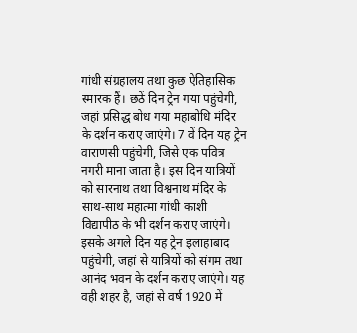गांधी संग्रहालय तथा कुछ ऐतिहासिक स्मारक हैं। छठें दिन ट्रेन गया पहुंचेगी, जहां प्रसिद्ध बोध गया महाबोधि मंदिर के दर्शन कराए जाएंगे। 7 वें दिन यह ट्रेन वाराणसी पहुंचेगी, जिसे एक पवित्र नगरी माना जाता है। इस दिन यात्रियों को सारनाथ तथा विश्वनाथ मंदिर के साथ-साथ महात्मा गांधी काशी विद्यापीठ के भी दर्शन कराए जाएंगे।
इसके अगले दिन यह ट्रेन इलाहाबाद पहुंचेगी, जहां से यात्रियों को संगम तथा आनंद भवन के दर्शन कराए जाएंगे। यह वही शहर है, जहां से वर्ष 1920 में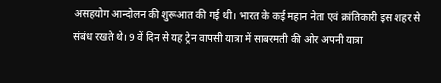असहयोग आन्दोलन की शुरूआत की गई थी। भारत के कई महान नेता एवं क्रांतिकारी इस शहर से संबंध रखते थे। 9 वें दिन से यह ट्रेन वापसी यात्रा में साबरमती की ओर अपनी यात्रा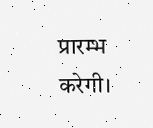प्रारम्भ करेगी।